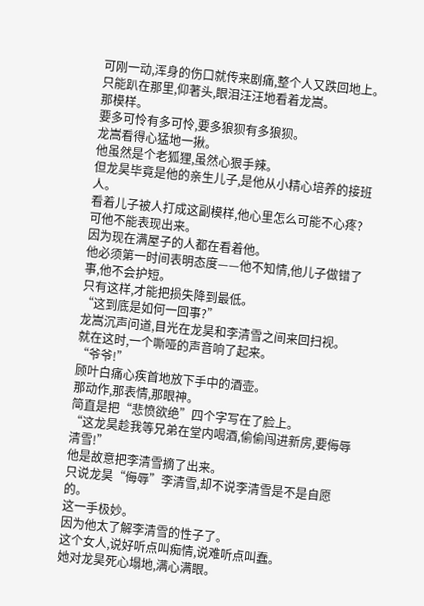可刚一动,浑身的伤口就传来剧痛,整个人又跌回地上。
只能趴在那里,仰著头,眼泪汪汪地看着龙嵩。
那模样。
要多可怜有多可怜,要多狼狈有多狼狈。
龙嵩看得心猛地一揪。
他虽然是个老狐狸,虽然心狠手辣。
但龙昊毕竟是他的亲生儿子,是他从小精心培养的接班人。
看着儿子被人打成这副模样,他心里怎么可能不心疼?
可他不能表现出来。
因为现在满屋子的人都在看着他。
他必须第一时间表明态度——他不知情,他儿子做错了事,他不会护短。
只有这样,才能把损失降到最低。
“这到底是如何一回事?”
龙嵩沉声问道,目光在龙昊和李清雪之间来回扫视。
就在这时,一个嘶哑的声音响了起来。
“爷爷!”
顾叶白痛心疾首地放下手中的酒壶。
那动作,那表情,那眼神。
简直是把“悲愤欲绝”四个字写在了脸上。
“这龙昊趁我等兄弟在堂内喝酒,偷偷闯进新房,要侮辱清雪!”
他是故意把李清雪摘了出来。
只说龙昊“侮辱”李清雪,却不说李清雪是不是自愿的。
这一手极妙。
因为他太了解李清雪的性子了。
这个女人,说好听点叫痴情,说难听点叫蠢。
她对龙昊死心塌地,满心满眼。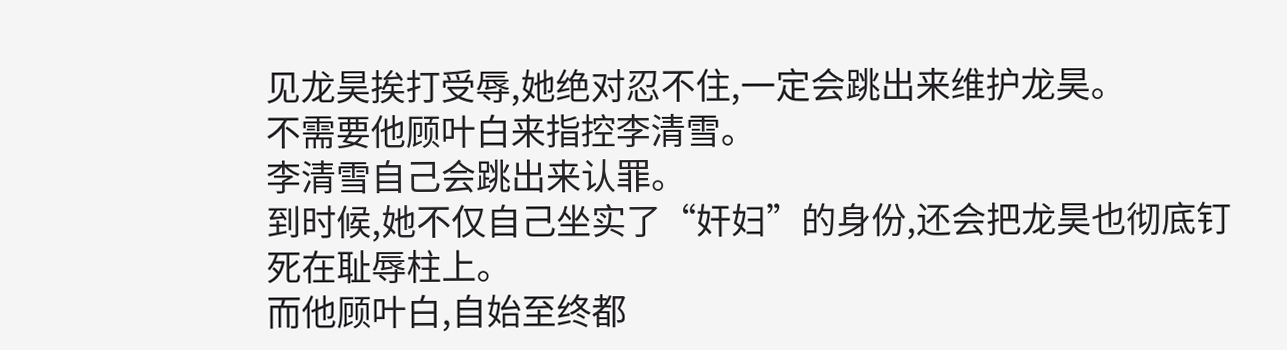见龙昊挨打受辱,她绝对忍不住,一定会跳出来维护龙昊。
不需要他顾叶白来指控李清雪。
李清雪自己会跳出来认罪。
到时候,她不仅自己坐实了“奸妇”的身份,还会把龙昊也彻底钉死在耻辱柱上。
而他顾叶白,自始至终都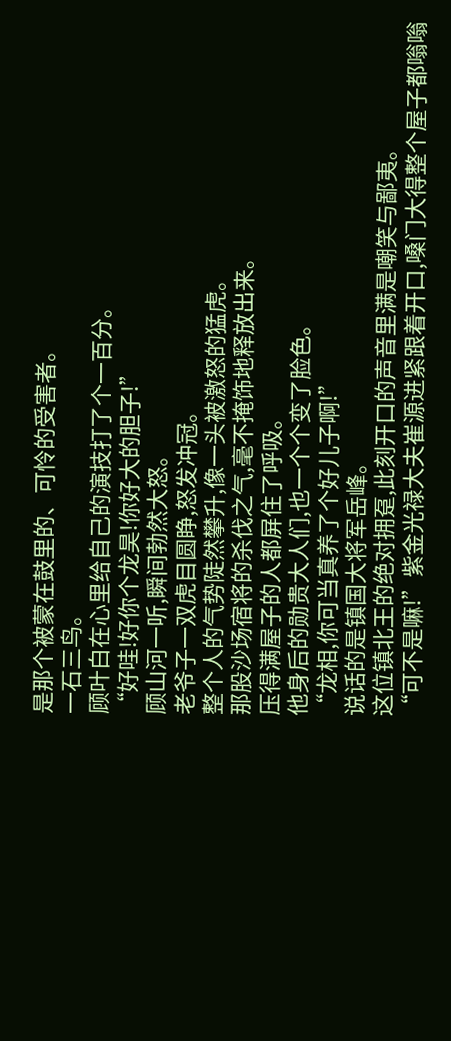是那个被蒙在鼓里的、可怜的受害者。
一石三鸟。
顾叶白在心里给自己的演技打了个一百分。
“好哇!好你个龙昊!你好大的胆子!”
顾山河一听,瞬间勃然大怒。
老爷子一双虎目圆睁,怒发冲冠。
整个人的气势陡然攀升,像一头被激怒的猛虎。
那股沙场宿将的杀伐之气,毫不掩饰地释放出来。
压得满屋子的人都屏住了呼吸。
他身后的勋贵大人们,也一个个变了脸色。
“龙相,你可当真养了个好儿子啊!”
说话的是镇国大将军岳峰。
这位镇北王的绝对拥趸,此刻开口的声音里满是嘲笑与鄙夷。
“可不是嘛!”紫金光禄大夫崔源进紧跟着开口,嗓门大得整个屋子都嗡嗡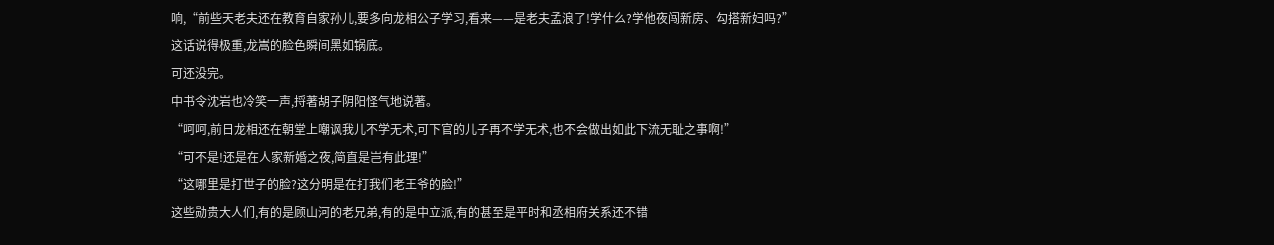响,“前些天老夫还在教育自家孙儿,要多向龙相公子学习,看来——是老夫孟浪了!学什么?学他夜闯新房、勾搭新妇吗?”
这话说得极重,龙嵩的脸色瞬间黑如锅底。
可还没完。
中书令沈岩也冷笑一声,捋著胡子阴阳怪气地说著。
“呵呵,前日龙相还在朝堂上嘲讽我儿不学无术,可下官的儿子再不学无术,也不会做出如此下流无耻之事啊!”
“可不是!还是在人家新婚之夜,简直是岂有此理!”
“这哪里是打世子的脸?这分明是在打我们老王爷的脸!”
这些勋贵大人们,有的是顾山河的老兄弟,有的是中立派,有的甚至是平时和丞相府关系还不错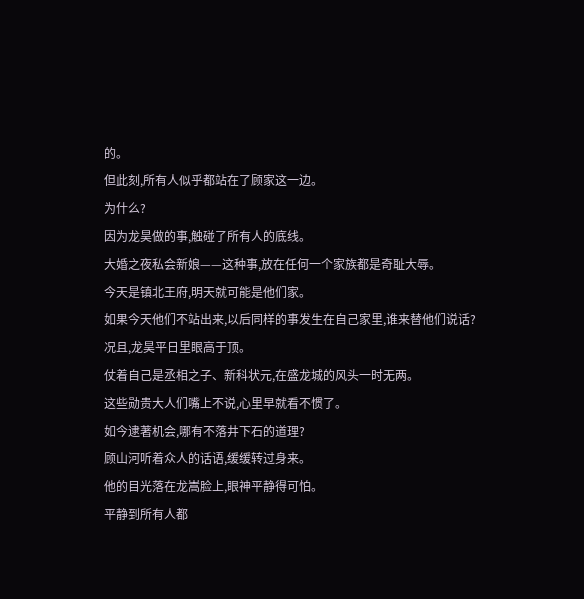的。
但此刻,所有人似乎都站在了顾家这一边。
为什么?
因为龙昊做的事,触碰了所有人的底线。
大婚之夜私会新娘——这种事,放在任何一个家族都是奇耻大辱。
今天是镇北王府,明天就可能是他们家。
如果今天他们不站出来,以后同样的事发生在自己家里,谁来替他们说话?
况且,龙昊平日里眼高于顶。
仗着自己是丞相之子、新科状元,在盛龙城的风头一时无两。
这些勋贵大人们嘴上不说,心里早就看不惯了。
如今逮著机会,哪有不落井下石的道理?
顾山河听着众人的话语,缓缓转过身来。
他的目光落在龙嵩脸上,眼神平静得可怕。
平静到所有人都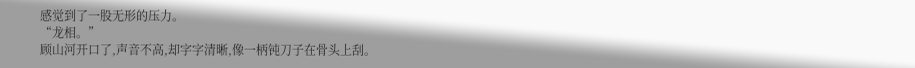感觉到了一股无形的压力。
“龙相。”
顾山河开口了,声音不高,却字字清晰,像一柄钝刀子在骨头上刮。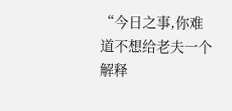“今日之事,你难道不想给老夫一个解释